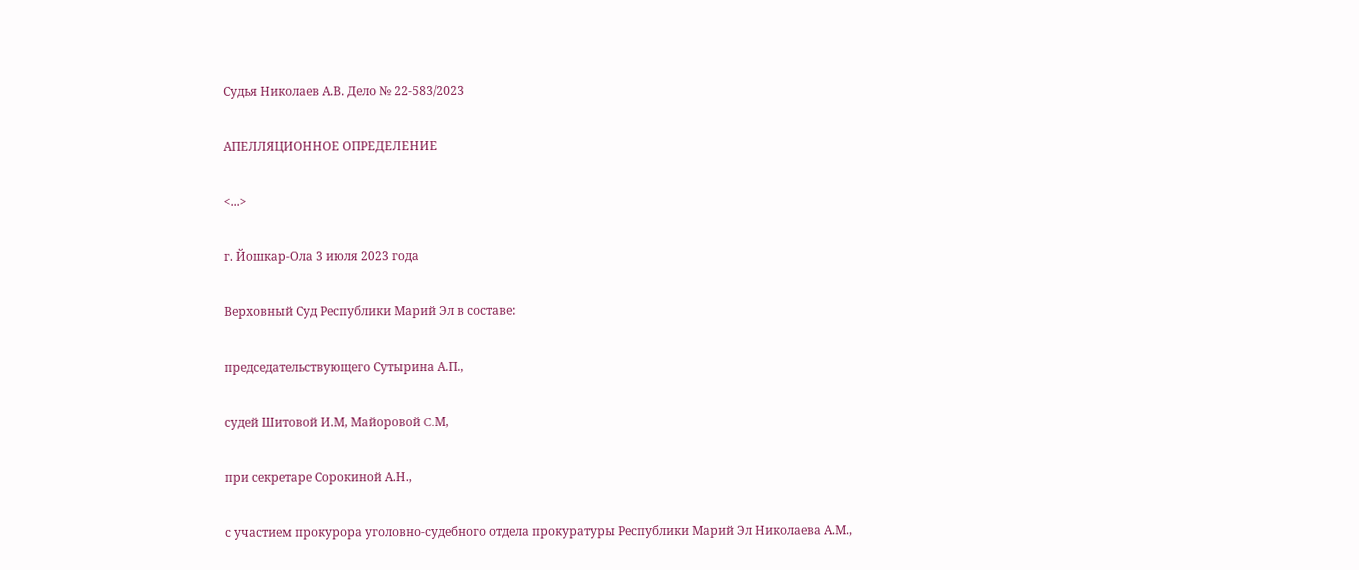Судья Николаев А.В. Дело № 22-583/2023

АПЕЛЛЯЦИОННОЕ ОПРЕДЕЛЕНИЕ

<...>

г. Йошкар-Ола 3 июля 2023 года

Верховный Суд Республики Марий Эл в составе:

председательствующего Сутырина А.П.,

судей Шитовой И.М, Майоровой C.М,

при секретаре Сорокиной А.Н.,

с участием прокурора уголовно-судебного отдела прокуратуры Республики Марий Эл Николаева А.М.,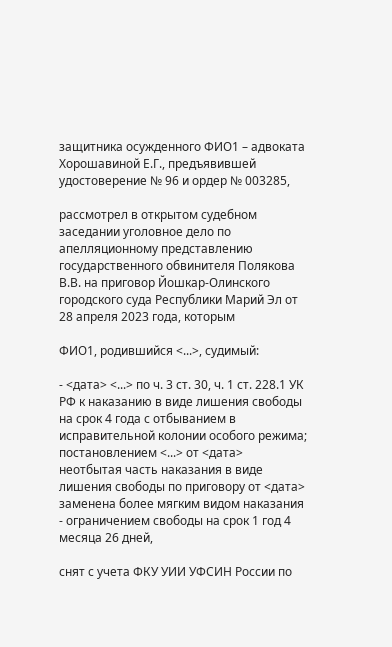защитника осужденного ФИО1 – адвоката Хорошавиной Е.Г., предъявившей удостоверение № 96 и ордер № 003285,

рассмотрел в открытом судебном заседании уголовное дело по апелляционному представлению государственного обвинителя Полякова В.В. на приговор Йошкар-Олинского городского суда Республики Марий Эл от 28 апреля 2023 года, которым

ФИО1, родившийся <...>, судимый:

- <дата> <...> по ч. 3 ст. 30, ч. 1 ст. 228.1 УК РФ к наказанию в виде лишения свободы на срок 4 года с отбыванием в исправительной колонии особого режима; постановлением <...> от <дата> неотбытая часть наказания в виде лишения свободы по приговору от <дата> заменена более мягким видом наказания - ограничением свободы на срок 1 год 4 месяца 26 дней,

снят с учета ФКУ УИИ УФСИН России по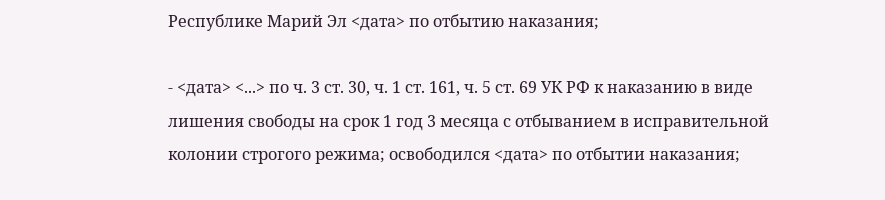Республике Марий Эл <дата> по отбытию наказания;

- <дата> <...> по ч. 3 ст. 30, ч. 1 ст. 161, ч. 5 ст. 69 УК РФ к наказанию в виде лишения свободы на срок 1 год 3 месяца с отбыванием в исправительной колонии строгого режима; освободился <дата> по отбытии наказания;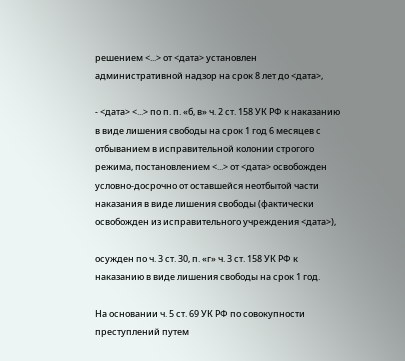решением <...> от <дата> установлен административной надзор на срок 8 лет до <дата>,

- <дата> <...> по п. п. «б, в» ч. 2 ст. 158 УК РФ к наказанию в виде лишения свободы на срок 1 год 6 месяцев с отбыванием в исправительной колонии строгого режима, постановлением <...> от <дата> освобожден условно-досрочно от оставшейся неотбытой части наказания в виде лишения свободы (фактически освобожден из исправительного учреждения <дата>),

осужден по ч. 3 ст. 30, п. «г» ч. 3 ст. 158 УК РФ к наказанию в виде лишения свободы на срок 1 год.

На основании ч. 5 ст. 69 УК РФ по совокупности преступлений путем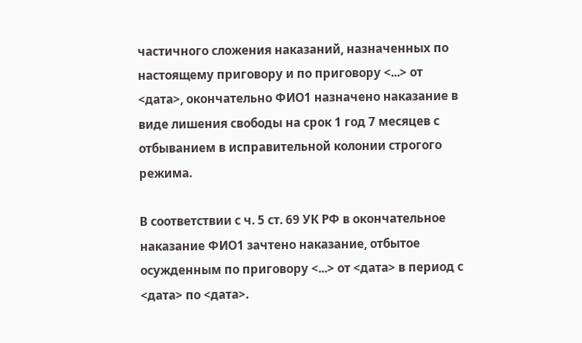частичного сложения наказаний, назначенных по настоящему приговору и по приговору <...> от <дата>, окончательно ФИО1 назначено наказание в виде лишения свободы на срок 1 год 7 месяцев с отбыванием в исправительной колонии строгого режима.

В соответствии с ч. 5 ст. 69 УК РФ в окончательное наказание ФИО1 зачтено наказание, отбытое осужденным по приговору <...> от <дата> в период с <дата> по <дата>.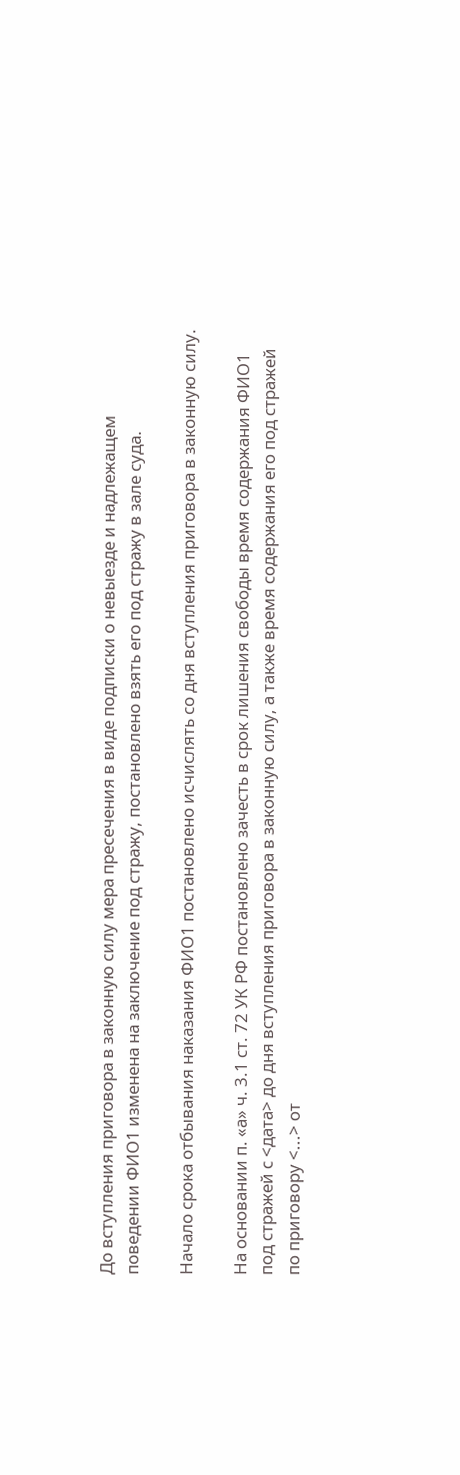До вступления приговора в законную силу мера пресечения в виде подписки о невыезде и надлежащем поведении ФИО1 изменена на заключение под стражу, постановлено взять его под стражу в зале суда.

Начало срока отбывания наказания ФИО1 постановлено исчислять со дня вступления приговора в законную силу.

На основании п. «а» ч. 3.1 ст. 72 УК РФ постановлено зачесть в срок лишения свободы время содержания ФИО1 под стражей с <дата> до дня вступления приговора в законную силу, а также время содержания его под стражей по приговору <...> от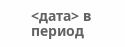<дата> в период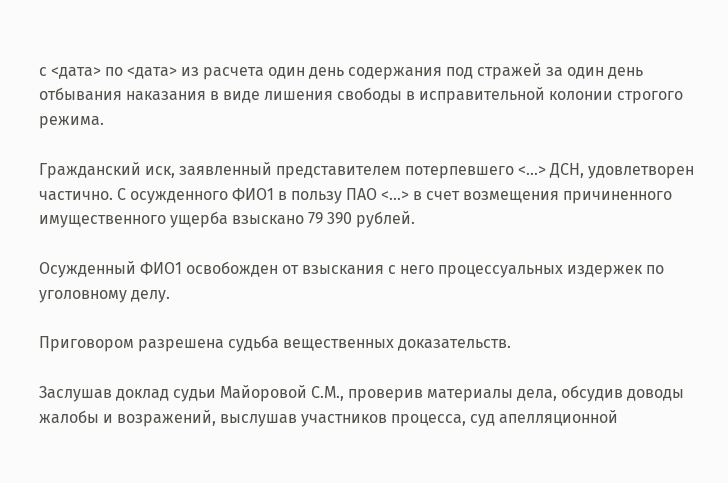с <дата> по <дата> из расчета один день содержания под стражей за один день отбывания наказания в виде лишения свободы в исправительной колонии строгого режима.

Гражданский иск, заявленный представителем потерпевшего <...> ДСН, удовлетворен частично. С осужденного ФИО1 в пользу ПАО <...> в счет возмещения причиненного имущественного ущерба взыскано 79 390 рублей.

Осужденный ФИО1 освобожден от взыскания с него процессуальных издержек по уголовному делу.

Приговором разрешена судьба вещественных доказательств.

Заслушав доклад судьи Майоровой С.М., проверив материалы дела, обсудив доводы жалобы и возражений, выслушав участников процесса, суд апелляционной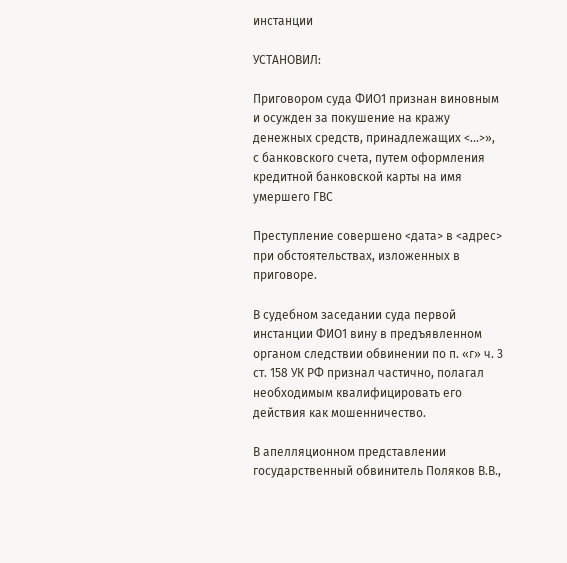инстанции

УСТАНОВИЛ:

Приговором суда ФИО1 признан виновным и осужден за покушение на кражу денежных средств, принадлежащих <...>», с банковского счета, путем оформления кредитной банковской карты на имя умершего ГВС

Преступление совершено <дата> в <адрес> при обстоятельствах, изложенных в приговоре.

В судебном заседании суда первой инстанции ФИО1 вину в предъявленном органом следствии обвинении по п. «г» ч. 3 ст. 158 УК РФ признал частично, полагал необходимым квалифицировать его действия как мошенничество.

В апелляционном представлении государственный обвинитель Поляков В.В.,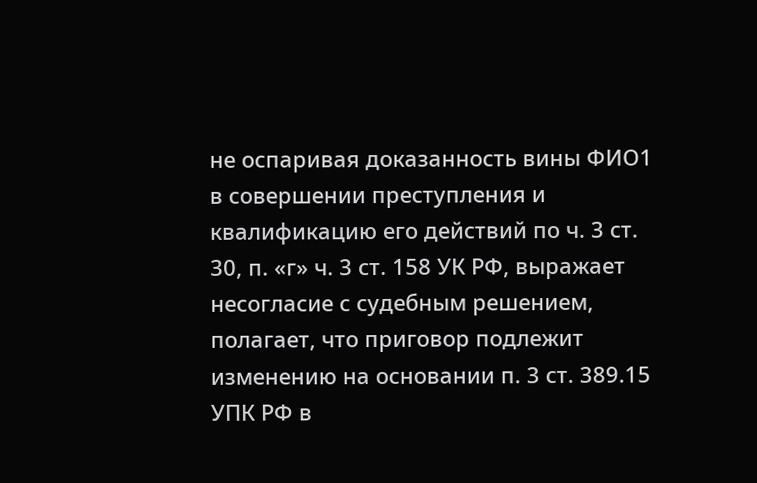не оспаривая доказанность вины ФИО1 в совершении преступления и квалификацию его действий по ч. 3 ст. 30, п. «г» ч. 3 ст. 158 УК РФ, выражает несогласие с судебным решением, полагает, что приговор подлежит изменению на основании п. 3 ст. 389.15 УПК РФ в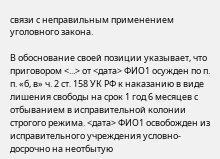связи с неправильным применением уголовного закона.

В обоснование своей позиции указывает, что приговором <...> от <дата> ФИО1 осужден по п. п. «б, в» ч. 2 ст. 158 УК РФ к наказанию в виде лишения свободы на срок 1 год 6 месяцев с отбыванием в исправительной колонии строгого режима. <дата> ФИО1 освобожден из исправительного учреждения условно-досрочно на неотбытую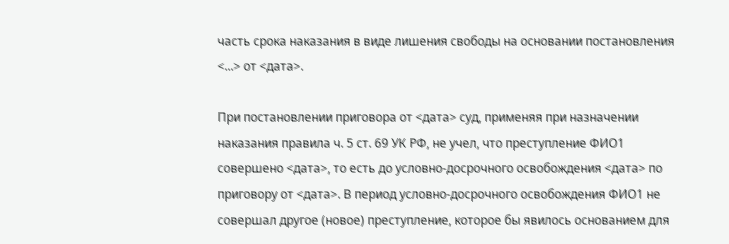часть срока наказания в виде лишения свободы на основании постановления <...> от <дата>.

При постановлении приговора от <дата> суд, применяя при назначении наказания правила ч. 5 ст. 69 УК РФ, не учел, что преступление ФИО1 совершено <дата>, то есть до условно-досрочного освобождения <дата> по приговору от <дата>. В период условно-досрочного освобождения ФИО1 не совершал другое (новое) преступление, которое бы явилось основанием для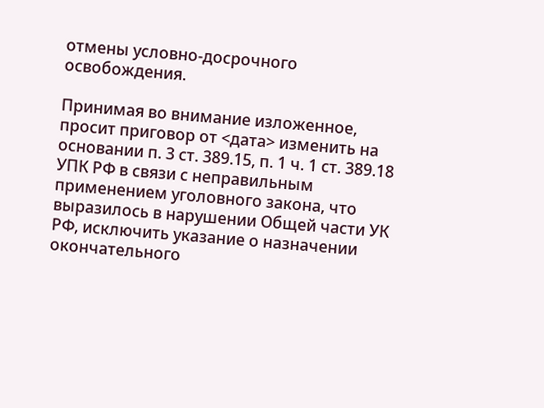отмены условно-досрочного освобождения.

Принимая во внимание изложенное, просит приговор от <дата> изменить на основании п. 3 ст. 389.15, п. 1 ч. 1 ст. 389.18 УПК РФ в связи с неправильным применением уголовного закона, что выразилось в нарушении Общей части УК РФ, исключить указание о назначении окончательного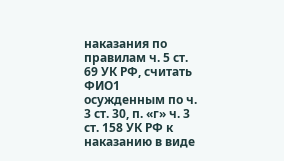наказания по правилам ч. 5 ст. 69 УК РФ, считать ФИО1 осужденным по ч. 3 ст. 30, п. «г» ч. 3 ст. 158 УК РФ к наказанию в виде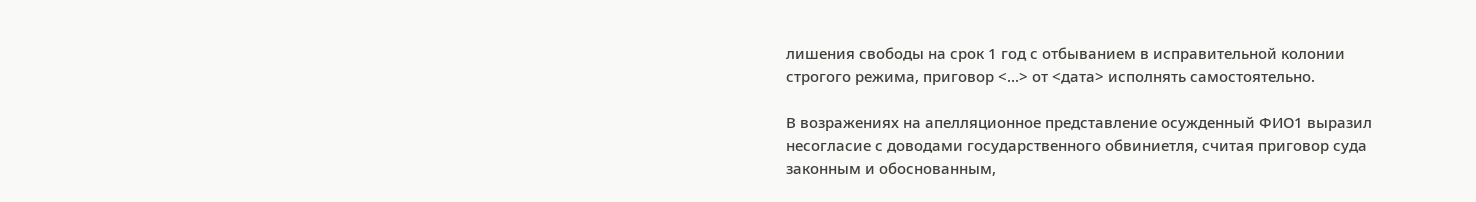лишения свободы на срок 1 год с отбыванием в исправительной колонии строгого режима, приговор <...> от <дата> исполнять самостоятельно.

В возражениях на апелляционное представление осужденный ФИО1 выразил несогласие с доводами государственного обвиниетля, считая приговор суда законным и обоснованным,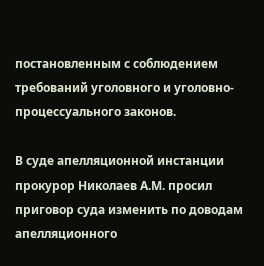постановленным с соблюдением требований уголовного и уголовно-процессуального законов.

В суде апелляционной инстанции прокурор Николаев А.М. просил приговор суда изменить по доводам апелляционного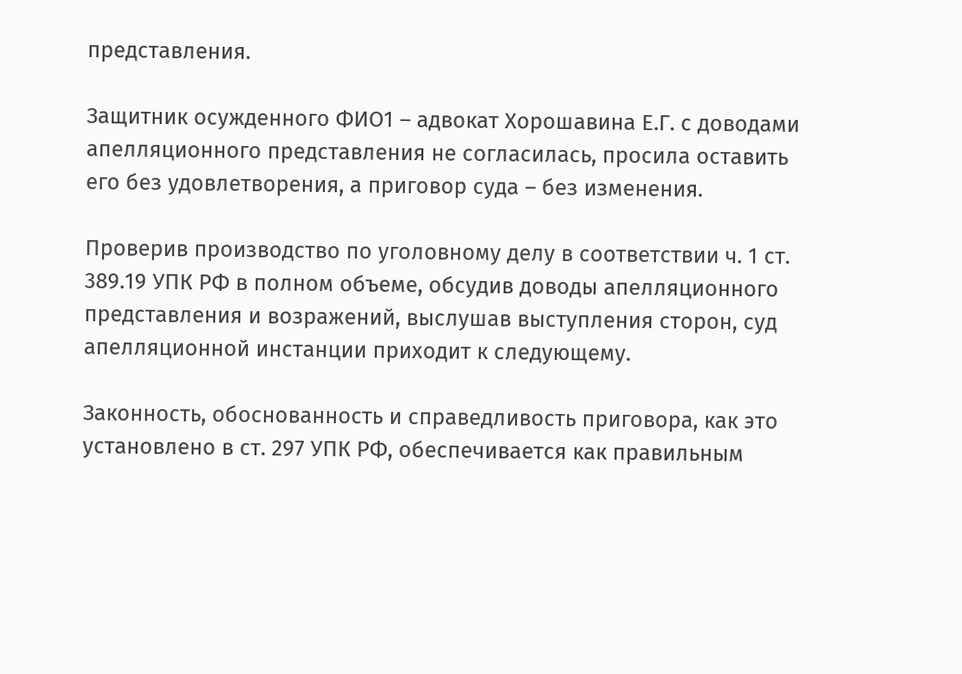представления.

Защитник осужденного ФИО1 – адвокат Хорошавина Е.Г. с доводами апелляционного представления не согласилась, просила оставить его без удовлетворения, а приговор суда – без изменения.

Проверив производство по уголовному делу в соответствии ч. 1 ст. 389.19 УПК РФ в полном объеме, обсудив доводы апелляционного представления и возражений, выслушав выступления сторон, суд апелляционной инстанции приходит к следующему.

Законность, обоснованность и справедливость приговора, как это установлено в ст. 297 УПК РФ, обеспечивается как правильным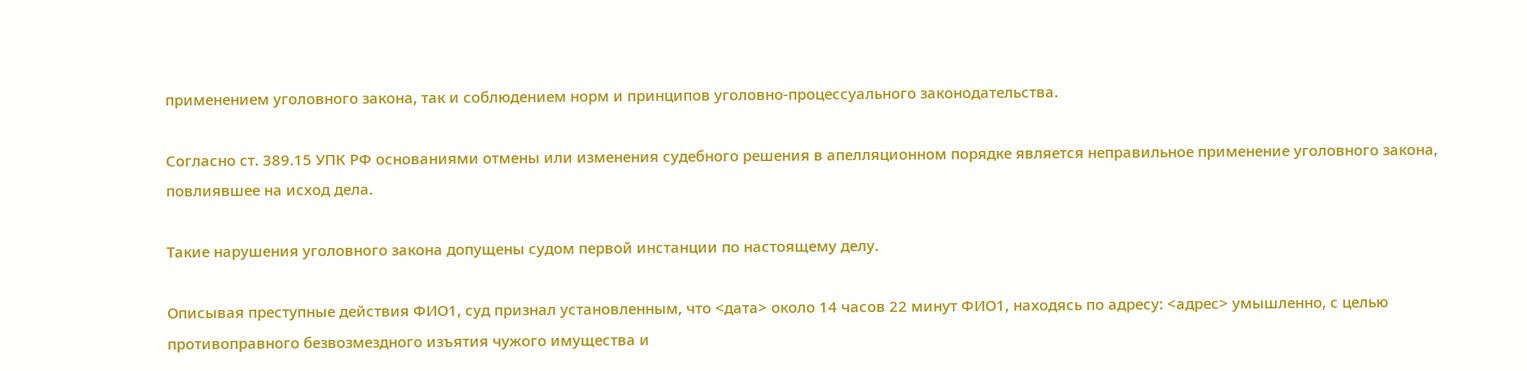применением уголовного закона, так и соблюдением норм и принципов уголовно-процессуального законодательства.

Согласно ст. 389.15 УПК РФ основаниями отмены или изменения судебного решения в апелляционном порядке является неправильное применение уголовного закона, повлиявшее на исход дела.

Такие нарушения уголовного закона допущены судом первой инстанции по настоящему делу.

Описывая преступные действия ФИО1, суд признал установленным, что <дата> около 14 часов 22 минут ФИО1, находясь по адресу: <адрес> умышленно, с целью противоправного безвозмездного изъятия чужого имущества и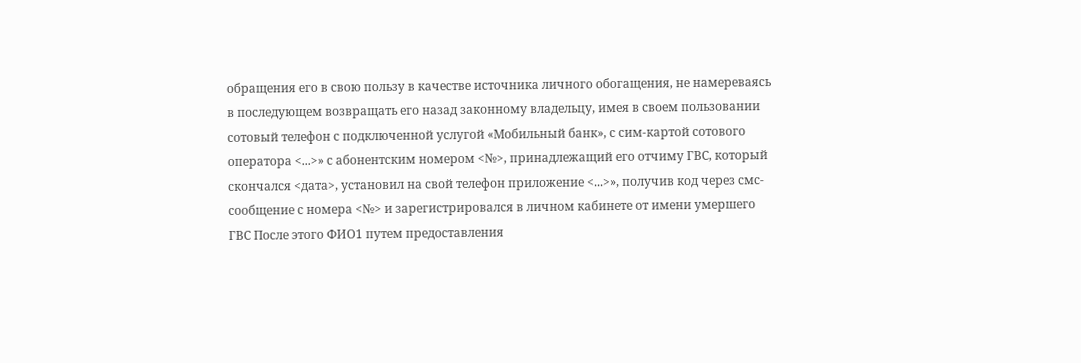обращения его в свою пользу в качестве источника личного обогащения, не намереваясь в последующем возвращать его назад законному владельцу, имея в своем пользовании сотовый телефон с подключенной услугой «Мобильный банк», с сим-картой сотового оператора <...>» с абонентским номером <№>, принадлежащий его отчиму ГВС, который скончался <дата>, установил на свой телефон приложение <...>», получив код через смс-сообщение с номера <№> и зарегистрировался в личном кабинете от имени умершего ГВС После этого ФИО1 путем предоставления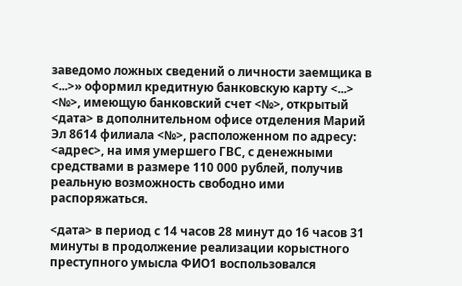заведомо ложных сведений о личности заемщика в <...>» оформил кредитную банковскую карту <...> <№>, имеющую банковский счет <№>, открытый <дата> в дополнительном офисе отделения Марий Эл 8614 филиала <№>, расположенном по адресу: <адрес>, на имя умершего ГВС, с денежными средствами в размере 110 000 рублей, получив реальную возможность свободно ими распоряжаться.

<дата> в период с 14 часов 28 минут до 16 часов 31 минуты в продолжение реализации корыстного преступного умысла ФИО1 воспользовался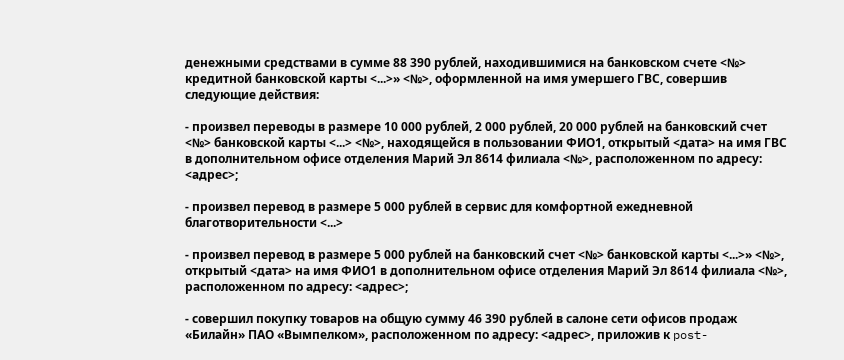денежными средствами в сумме 88 390 рублей, находившимися на банковском счете <№> кредитной банковской карты <...>» <№>, оформленной на имя умершего ГВС, совершив следующие действия:

- произвел переводы в размере 10 000 рублей, 2 000 рублей, 20 000 рублей на банковский счет <№> банковской карты <...> <№>, находящейся в пользовании ФИО1, открытый <дата> на имя ГВС в дополнительном офисе отделения Марий Эл 8614 филиала <№>, расположенном по адресу: <адрес>;

- произвел перевод в размере 5 000 рублей в сервис для комфортной ежедневной благотворительности <...>

- произвел перевод в размере 5 000 рублей на банковский счет <№> банковской карты <...>» <№>, открытый <дата> на имя ФИО1 в дополнительном офисе отделения Марий Эл 8614 филиала <№>, расположенном по адресу: <адрес>;

- совершил покупку товаров на общую сумму 46 390 рублей в салоне сети офисов продаж «Билайн» ПАО «Вымпелком», расположенном по адресу: <адрес>, приложив к post-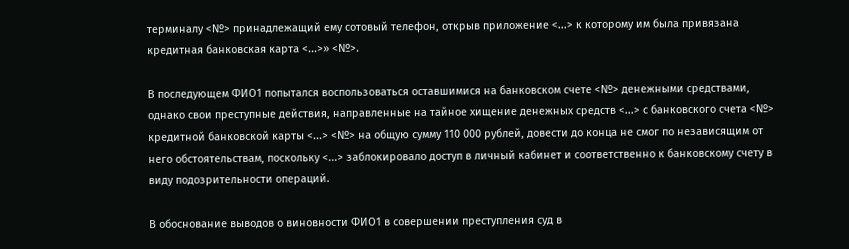терминалу <№> принадлежащий ему сотовый телефон, открыв приложение <...> к которому им была привязана кредитная банковская карта <...>» <№>.

В последующем ФИО1 попытался воспользоваться оставшимися на банковском счете <№> денежными средствами, однако свои преступные действия, направленные на тайное хищение денежных средств <...> с банковского счета <№> кредитной банковской карты <...> <№> на общую сумму 110 000 рублей, довести до конца не смог по независящим от него обстоятельствам, поскольку <...> заблокировало доступ в личный кабинет и соответственно к банковскому счету в виду подозрительности операций.

В обоснование выводов о виновности ФИО1 в совершении преступления суд в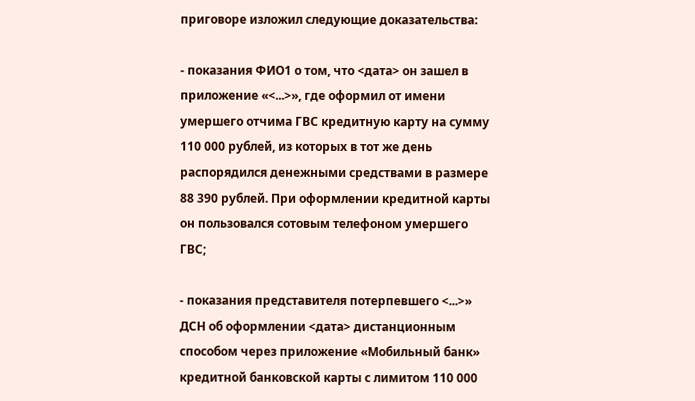приговоре изложил следующие доказательства:

- показания ФИО1 о том, что <дата> он зашел в приложение «<...>», где оформил от имени умершего отчима ГВС кредитную карту на сумму 110 000 рублей, из которых в тот же день распорядился денежными средствами в размере 88 390 рублей. При оформлении кредитной карты он пользовался сотовым телефоном умершего ГВС;

- показания представителя потерпевшего <...>» ДСН об оформлении <дата> дистанционным способом через приложение «Мобильный банк» кредитной банковской карты с лимитом 110 000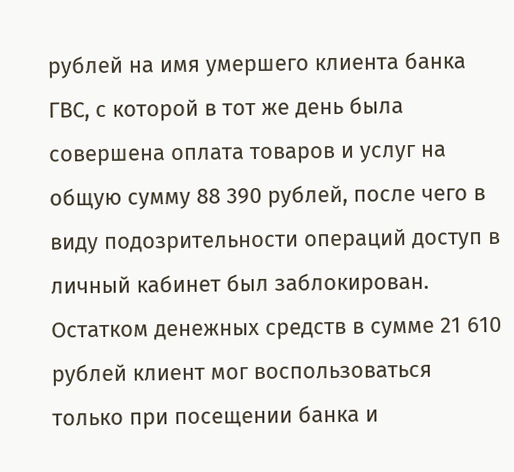рублей на имя умершего клиента банка ГВС, с которой в тот же день была совершена оплата товаров и услуг на общую сумму 88 390 рублей, после чего в виду подозрительности операций доступ в личный кабинет был заблокирован. Остатком денежных средств в сумме 21 610 рублей клиент мог воспользоваться только при посещении банка и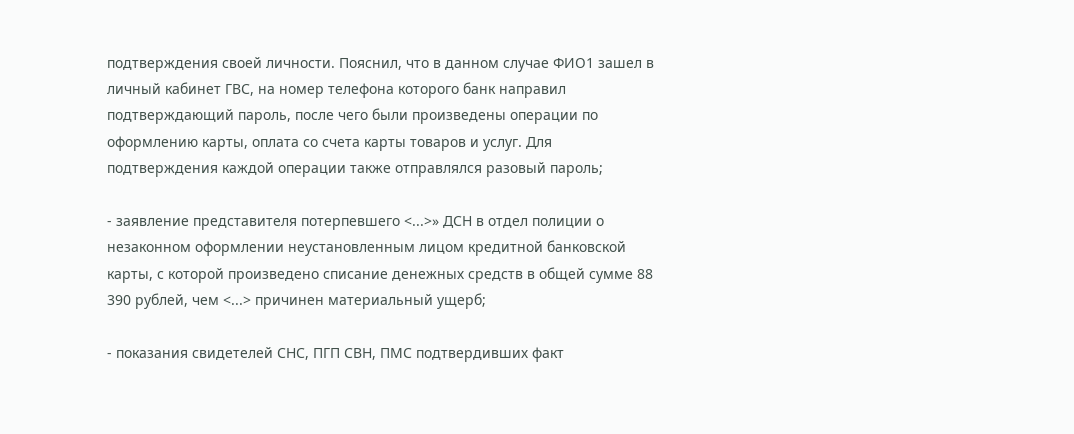подтверждения своей личности. Пояснил, что в данном случае ФИО1 зашел в личный кабинет ГВС, на номер телефона которого банк направил подтверждающий пароль, после чего были произведены операции по оформлению карты, оплата со счета карты товаров и услуг. Для подтверждения каждой операции также отправлялся разовый пароль;

- заявление представителя потерпевшего <...>» ДСН в отдел полиции о незаконном оформлении неустановленным лицом кредитной банковской карты, с которой произведено списание денежных средств в общей сумме 88 390 рублей, чем <...> причинен материальный ущерб;

- показания свидетелей СНС, ПГП СВН, ПМС подтвердивших факт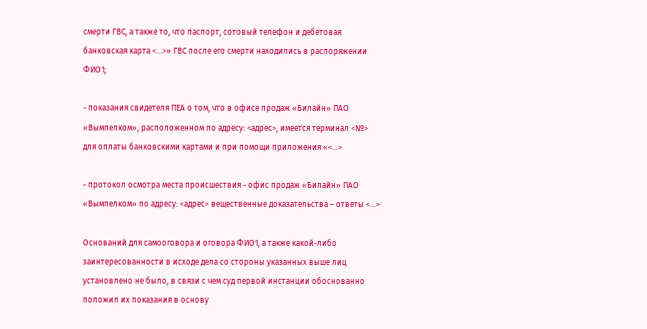смерти ГВС, а также то, что паспорт, сотовый телефон и дебетовая банковская карта <...>» ГВС после его смерти находились в распоряжении ФИО1;

- показания свидетеля ПЕА о том, что в офисе продаж «Билайн» ПАО «Вымпелком», расположенном по адресу: <адрес>, имеется терминал <№> для оплаты банковскими картами и при помощи приложения «<...>

- протокол осмотра места происшествия - офис продаж «Билайн» ПАО «Вымпелком» по адресу: <адрес> вещественные доказательства – ответы <...>

Оснований для самооговора и оговора ФИО1, а также какой-либо заинтересованности в исходе дела со стороны указанных выше лиц установлено не было, в связи с чем суд первой инстанции обоснованно положил их показания в основу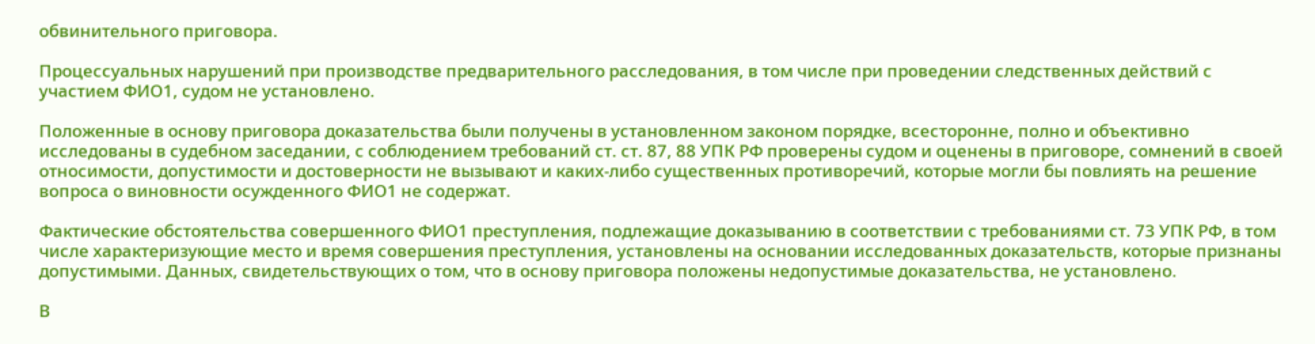обвинительного приговора.

Процессуальных нарушений при производстве предварительного расследования, в том числе при проведении следственных действий с участием ФИО1, судом не установлено.

Положенные в основу приговора доказательства были получены в установленном законом порядке, всесторонне, полно и объективно исследованы в судебном заседании, с соблюдением требований ст. ст. 87, 88 УПК РФ проверены судом и оценены в приговоре, сомнений в своей относимости, допустимости и достоверности не вызывают и каких-либо существенных противоречий, которые могли бы повлиять на решение вопроса о виновности осужденного ФИО1 не содержат.

Фактические обстоятельства совершенного ФИО1 преступления, подлежащие доказыванию в соответствии с требованиями ст. 73 УПК РФ, в том числе характеризующие место и время совершения преступления, установлены на основании исследованных доказательств, которые признаны допустимыми. Данных, свидетельствующих о том, что в основу приговора положены недопустимые доказательства, не установлено.

В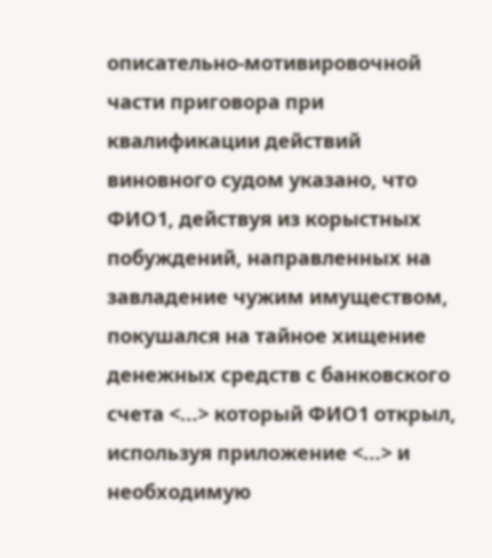описательно-мотивировочной части приговора при квалификации действий виновного судом указано, что ФИО1, действуя из корыстных побуждений, направленных на завладение чужим имуществом, покушался на тайное хищение денежных средств с банковского счета <...> который ФИО1 открыл, используя приложение <...> и необходимую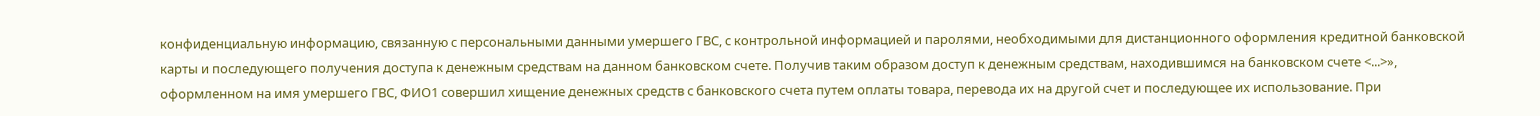конфиденциальную информацию, связанную с персональными данными умершего ГВС, с контрольной информацией и паролями, необходимыми для дистанционного оформления кредитной банковской карты и последующего получения доступа к денежным средствам на данном банковском счете. Получив таким образом доступ к денежным средствам, находившимся на банковском счете <...>», оформленном на имя умершего ГВС, ФИО1 совершил хищение денежных средств с банковского счета путем оплаты товара, перевода их на другой счет и последующее их использование. При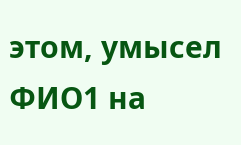этом, умысел ФИО1 на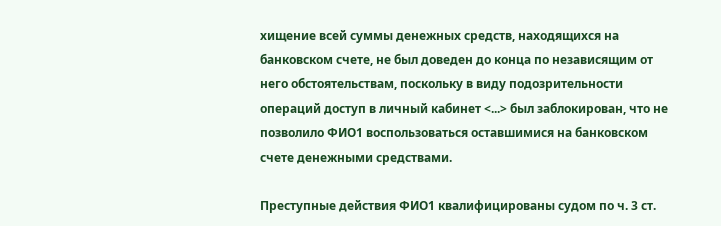хищение всей суммы денежных средств, находящихся на банковском счете, не был доведен до конца по независящим от него обстоятельствам, поскольку в виду подозрительности операций доступ в личный кабинет <...> был заблокирован, что не позволило ФИО1 воспользоваться оставшимися на банковском счете денежными средствами.

Преступные действия ФИО1 квалифицированы судом по ч. 3 ст.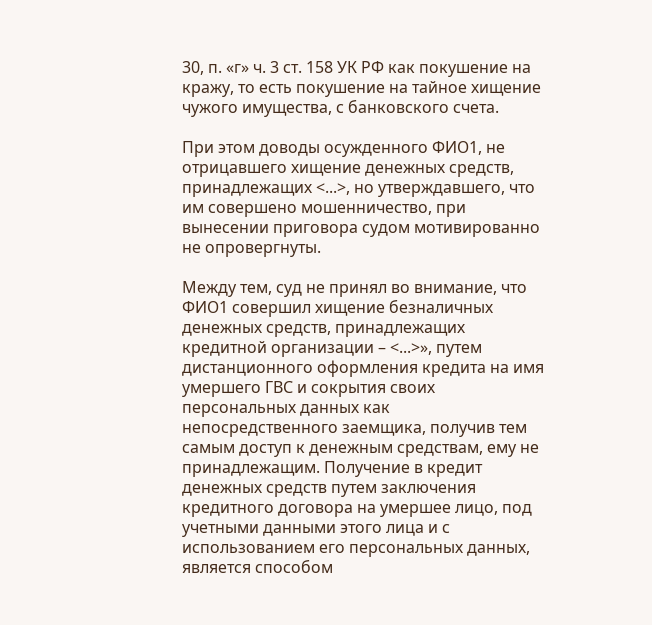30, п. «г» ч. 3 ст. 158 УК РФ как покушение на кражу, то есть покушение на тайное хищение чужого имущества, с банковского счета.

При этом доводы осужденного ФИО1, не отрицавшего хищение денежных средств, принадлежащих <...>, но утверждавшего, что им совершено мошенничество, при вынесении приговора судом мотивированно не опровергнуты.

Между тем, суд не принял во внимание, что ФИО1 совершил хищение безналичных денежных средств, принадлежащих кредитной организации – <...>», путем дистанционного оформления кредита на имя умершего ГВС и сокрытия своих персональных данных как непосредственного заемщика, получив тем самым доступ к денежным средствам, ему не принадлежащим. Получение в кредит денежных средств путем заключения кредитного договора на умершее лицо, под учетными данными этого лица и с использованием его персональных данных, является способом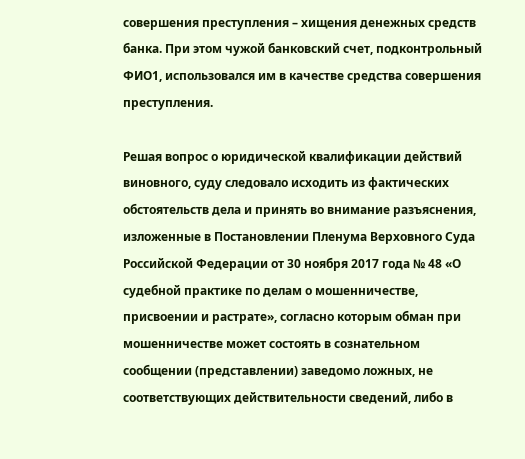совершения преступления – хищения денежных средств банка. При этом чужой банковский счет, подконтрольный ФИО1, использовался им в качестве средства совершения преступления.

Решая вопрос о юридической квалификации действий виновного, суду следовало исходить из фактических обстоятельств дела и принять во внимание разъяснения, изложенные в Постановлении Пленума Верховного Суда Российской Федерации от 30 ноября 2017 года № 48 «О судебной практике по делам о мошенничестве, присвоении и растрате», согласно которым обман при мошенничестве может состоять в сознательном сообщении (представлении) заведомо ложных, не соответствующих действительности сведений, либо в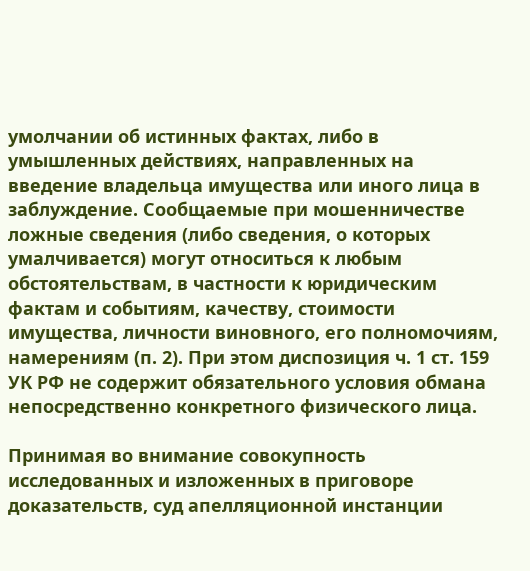умолчании об истинных фактах, либо в умышленных действиях, направленных на введение владельца имущества или иного лица в заблуждение. Сообщаемые при мошенничестве ложные сведения (либо сведения, о которых умалчивается) могут относиться к любым обстоятельствам, в частности к юридическим фактам и событиям, качеству, стоимости имущества, личности виновного, его полномочиям, намерениям (п. 2). При этом диспозиция ч. 1 ст. 159 УК РФ не содержит обязательного условия обмана непосредственно конкретного физического лица.

Принимая во внимание совокупность исследованных и изложенных в приговоре доказательств, суд апелляционной инстанции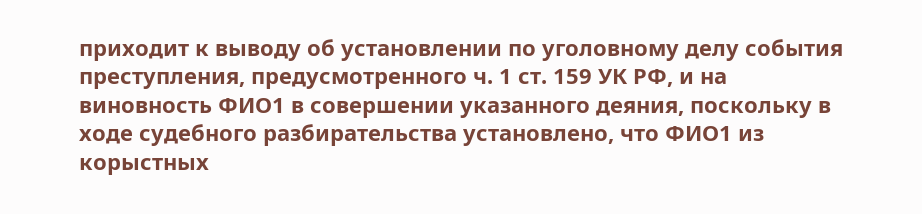приходит к выводу об установлении по уголовному делу события преступления, предусмотренного ч. 1 ст. 159 УК РФ, и на виновность ФИО1 в совершении указанного деяния, поскольку в ходе судебного разбирательства установлено, что ФИО1 из корыстных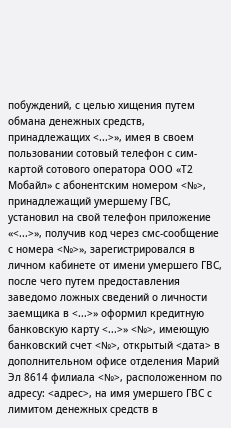побуждений, с целью хищения путем обмана денежных средств, принадлежащих <...>», имея в своем пользовании сотовый телефон с сим-картой сотового оператора ООО «Т2 Мобайл» с абонентским номером <№>, принадлежащий умершему ГВС, установил на свой телефон приложение «<...>», получив код через смс-сообщение с номера <№>», зарегистрировался в личном кабинете от имени умершего ГВС, после чего путем предоставления заведомо ложных сведений о личности заемщика в <...>» оформил кредитную банковскую карту <...>» <№>, имеющую банковский счет <№>, открытый <дата> в дополнительном офисе отделения Марий Эл 8614 филиала <№>, расположенном по адресу: <адрес>, на имя умершего ГВС с лимитом денежных средств в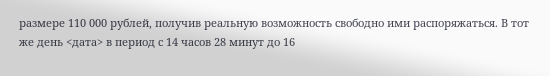размере 110 000 рублей, получив реальную возможность свободно ими распоряжаться. В тот же день <дата> в период с 14 часов 28 минут до 16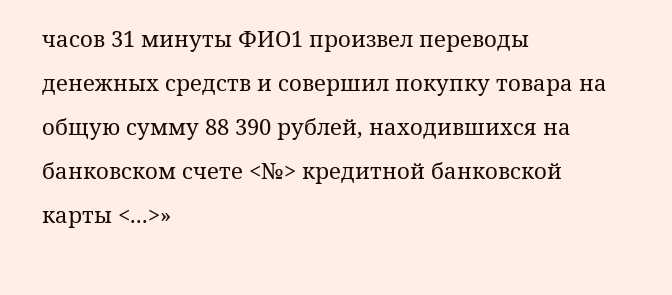часов 31 минуты ФИО1 произвел переводы денежных средств и совершил покупку товара на общую сумму 88 390 рублей, находившихся на банковском счете <№> кредитной банковской карты <...>»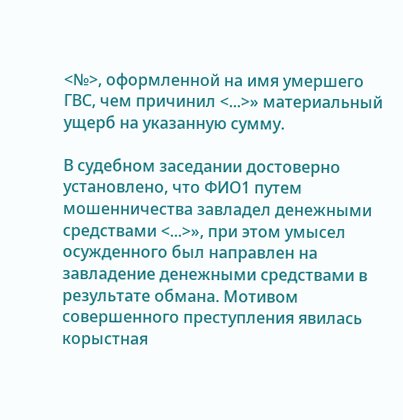<№>, оформленной на имя умершего ГВС, чем причинил <...>» материальный ущерб на указанную сумму.

В судебном заседании достоверно установлено, что ФИО1 путем мошенничества завладел денежными средствами <...>», при этом умысел осужденного был направлен на завладение денежными средствами в результате обмана. Мотивом совершенного преступления явилась корыстная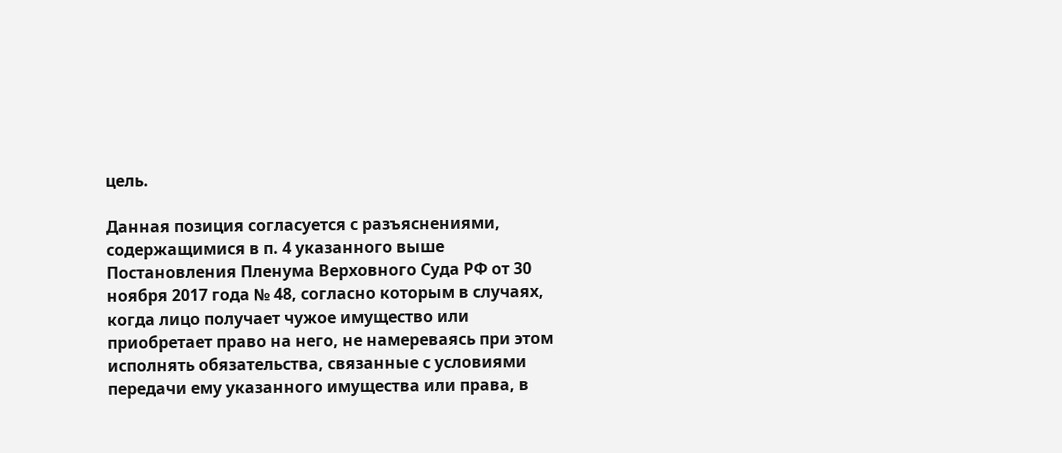цель.

Данная позиция согласуется с разъяснениями, содержащимися в п. 4 указанного выше Постановления Пленума Верховного Суда РФ от 30 ноября 2017 года № 48, согласно которым в случаях, когда лицо получает чужое имущество или приобретает право на него, не намереваясь при этом исполнять обязательства, связанные с условиями передачи ему указанного имущества или права, в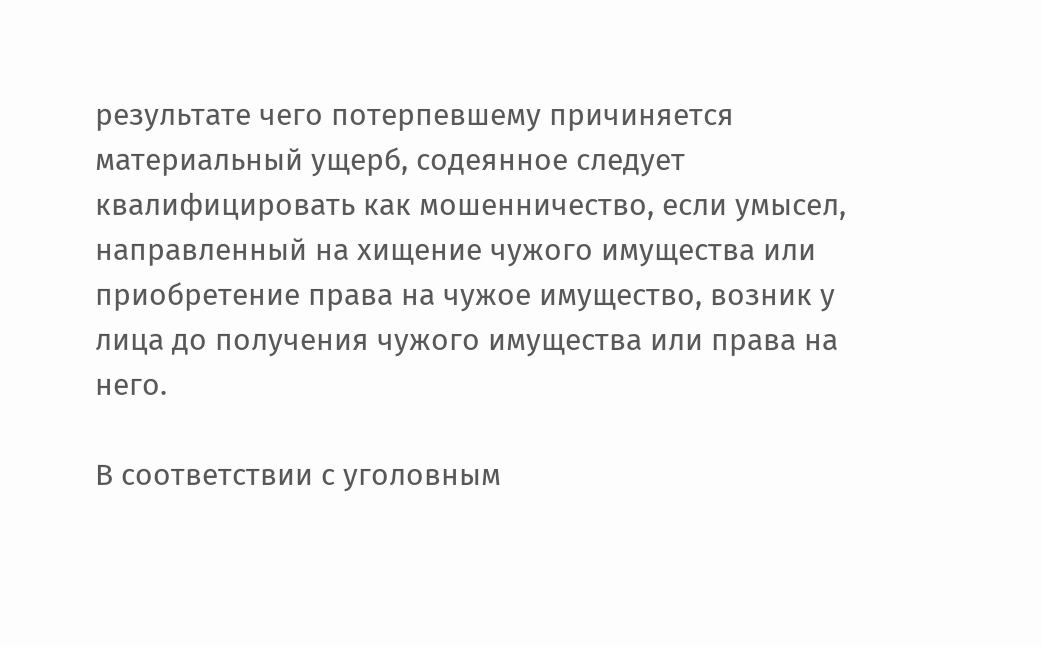результате чего потерпевшему причиняется материальный ущерб, содеянное следует квалифицировать как мошенничество, если умысел, направленный на хищение чужого имущества или приобретение права на чужое имущество, возник у лица до получения чужого имущества или права на него.

В соответствии с уголовным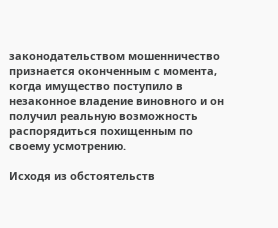законодательством мошенничество признается оконченным с момента, когда имущество поступило в незаконное владение виновного и он получил реальную возможность распорядиться похищенным по своему усмотрению.

Исходя из обстоятельств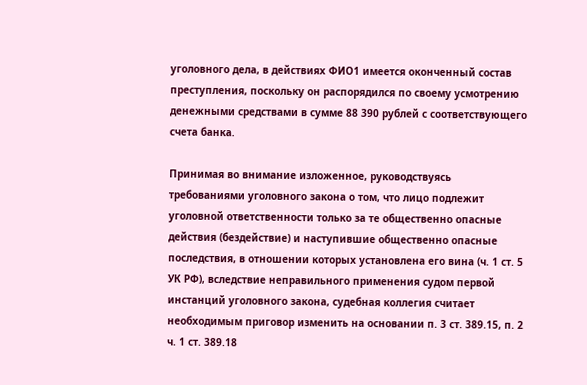уголовного дела, в действиях ФИО1 имеется оконченный состав преступления, поскольку он распорядился по своему усмотрению денежными средствами в сумме 88 390 рублей с соответствующего счета банка.

Принимая во внимание изложенное, руководствуясь требованиями уголовного закона о том, что лицо подлежит уголовной ответственности только за те общественно опасные действия (бездействие) и наступившие общественно опасные последствия, в отношении которых установлена его вина (ч. 1 ст. 5 УК РФ), вследствие неправильного применения судом первой инстанций уголовного закона, судебная коллегия считает необходимым приговор изменить на основании п. 3 ст. 389.15, п. 2 ч. 1 ст. 389.18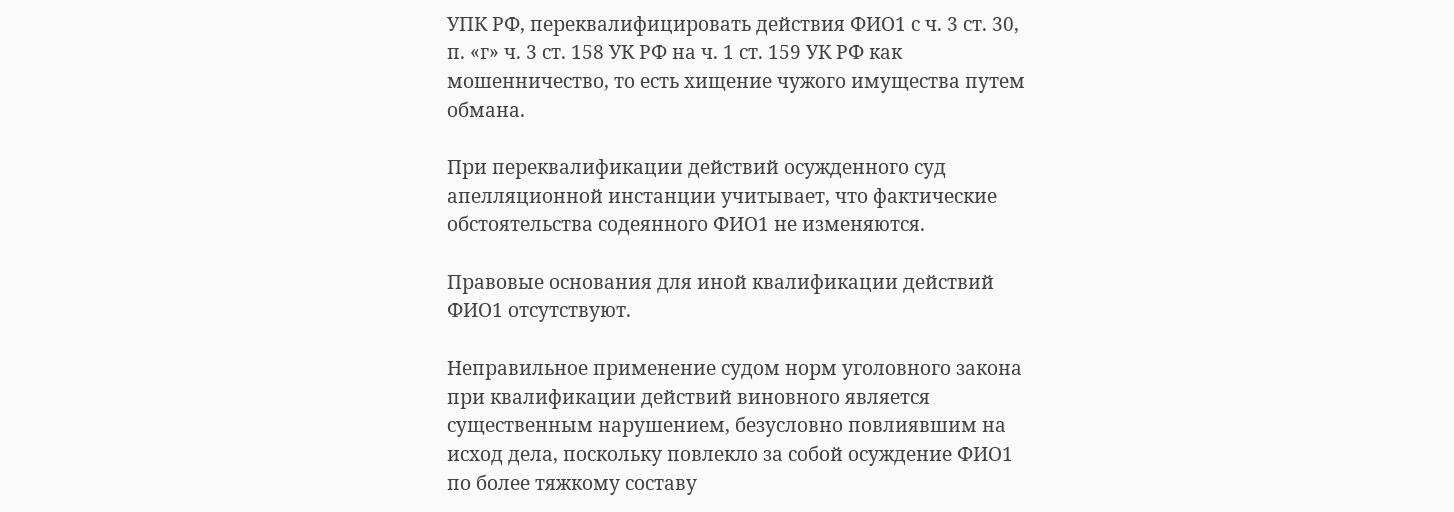УПК РФ, переквалифицировать действия ФИО1 с ч. 3 ст. 30, п. «г» ч. 3 ст. 158 УК РФ на ч. 1 ст. 159 УК РФ как мошенничество, то есть хищение чужого имущества путем обмана.

При переквалификации действий осужденного суд апелляционной инстанции учитывает, что фактические обстоятельства содеянного ФИО1 не изменяются.

Правовые основания для иной квалификации действий ФИО1 отсутствуют.

Неправильное применение судом норм уголовного закона при квалификации действий виновного является существенным нарушением, безусловно повлиявшим на исход дела, поскольку повлекло за собой осуждение ФИО1 по более тяжкому составу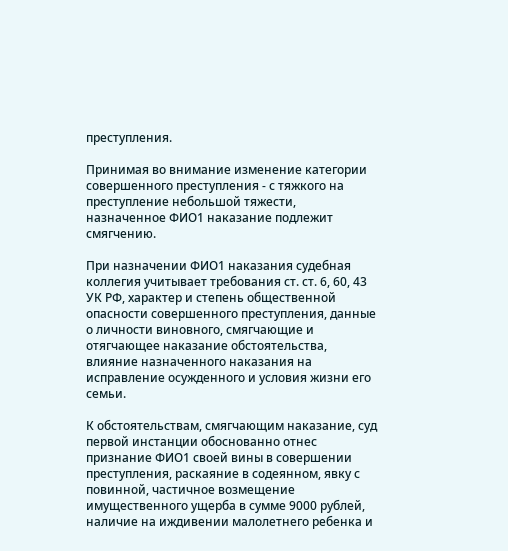преступления.

Принимая во внимание изменение категории совершенного преступления - с тяжкого на преступление небольшой тяжести, назначенное ФИО1 наказание подлежит смягчению.

При назначении ФИО1 наказания судебная коллегия учитывает требования ст. ст. 6, 60, 43 УК РФ, характер и степень общественной опасности совершенного преступления, данные о личности виновного, смягчающие и отягчающее наказание обстоятельства, влияние назначенного наказания на исправление осужденного и условия жизни его семьи.

К обстоятельствам, смягчающим наказание, суд первой инстанции обоснованно отнес признание ФИО1 своей вины в совершении преступления, раскаяние в содеянном, явку с повинной, частичное возмещение имущественного ущерба в сумме 9000 рублей, наличие на иждивении малолетнего ребенка и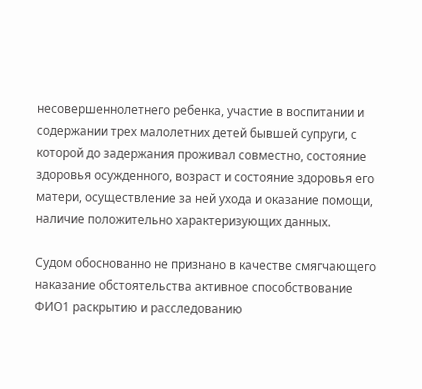несовершеннолетнего ребенка, участие в воспитании и содержании трех малолетних детей бывшей супруги, с которой до задержания проживал совместно, состояние здоровья осужденного, возраст и состояние здоровья его матери, осуществление за ней ухода и оказание помощи, наличие положительно характеризующих данных.

Судом обоснованно не признано в качестве смягчающего наказание обстоятельства активное способствование ФИО1 раскрытию и расследованию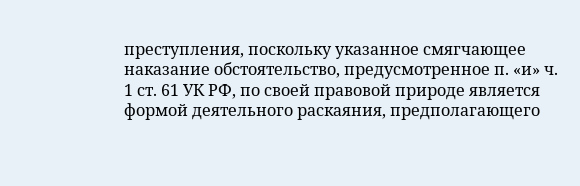преступления, поскольку указанное смягчающее наказание обстоятельство, предусмотренное п. «и» ч. 1 ст. 61 УК РФ, по своей правовой природе является формой деятельного раскаяния, предполагающего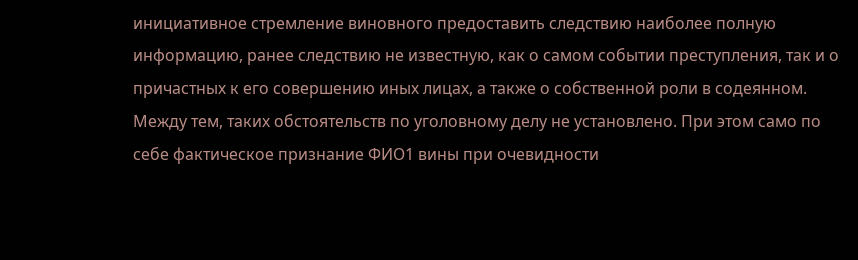инициативное стремление виновного предоставить следствию наиболее полную информацию, ранее следствию не известную, как о самом событии преступления, так и о причастных к его совершению иных лицах, а также о собственной роли в содеянном. Между тем, таких обстоятельств по уголовному делу не установлено. При этом само по себе фактическое признание ФИО1 вины при очевидности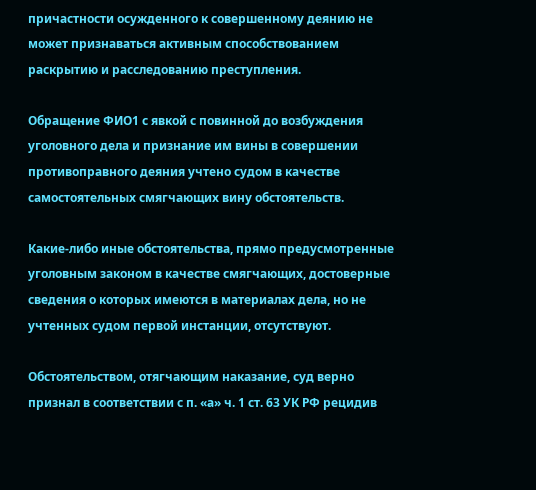причастности осужденного к совершенному деянию не может признаваться активным способствованием раскрытию и расследованию преступления.

Обращение ФИО1 с явкой с повинной до возбуждения уголовного дела и признание им вины в совершении противоправного деяния учтено судом в качестве самостоятельных смягчающих вину обстоятельств.

Какие-либо иные обстоятельства, прямо предусмотренные уголовным законом в качестве смягчающих, достоверные сведения о которых имеются в материалах дела, но не учтенных судом первой инстанции, отсутствуют.

Обстоятельством, отягчающим наказание, суд верно признал в соответствии с п. «а» ч. 1 ст. 63 УК РФ рецидив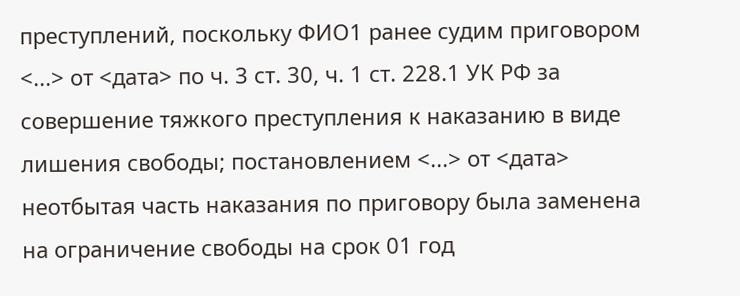преступлений, поскольку ФИО1 ранее судим приговором <...> от <дата> по ч. 3 ст. 30, ч. 1 ст. 228.1 УК РФ за совершение тяжкого преступления к наказанию в виде лишения свободы; постановлением <...> от <дата> неотбытая часть наказания по приговору была заменена на ограничение свободы на срок 01 год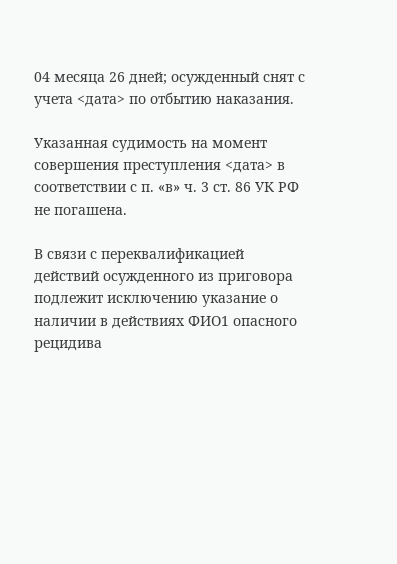04 месяца 26 дней; осужденный снят с учета <дата> по отбытию наказания.

Указанная судимость на момент совершения преступления <дата> в соответствии с п. «в» ч. 3 ст. 86 УК РФ не погашена.

В связи с переквалификацией действий осужденного из приговора подлежит исключению указание о наличии в действиях ФИО1 опасного рецидива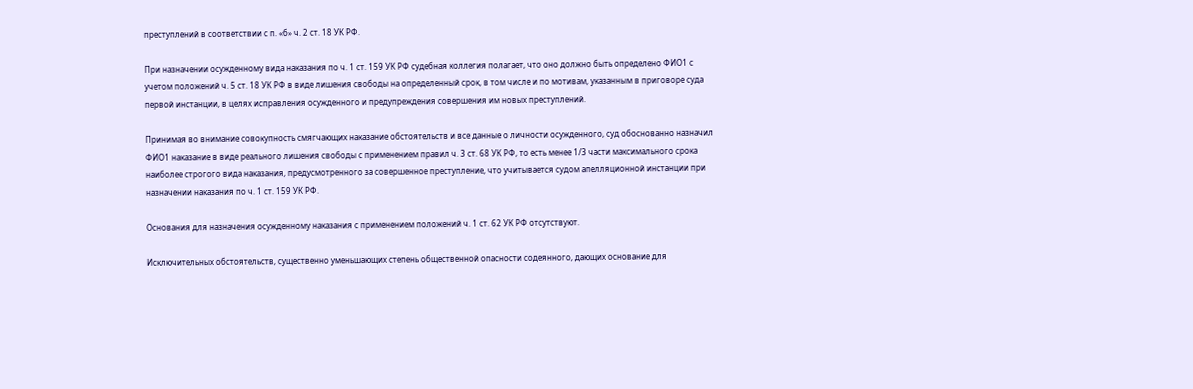преступлений в соответствии с п. «б» ч. 2 ст. 18 УК РФ.

При назначении осужденному вида наказания по ч. 1 ст. 159 УК РФ судебная коллегия полагает, что оно должно быть определено ФИО1 с учетом положений ч. 5 ст. 18 УК РФ в виде лишения свободы на определенный срок, в том числе и по мотивам, указанным в приговоре суда первой инстанции, в целях исправления осужденного и предупреждения совершения им новых преступлений.

Принимая во внимание совокупность смягчающих наказание обстоятельств и все данные о личности осужденного, суд обоснованно назначил ФИО1 наказание в виде реального лишения свободы с применением правил ч. 3 ст. 68 УК РФ, то есть менее 1/3 части максимального срока наиболее строгого вида наказания, предусмотренного за совершенное преступление, что учитывается судом апелляционной инстанции при назначении наказания по ч. 1 ст. 159 УК РФ.

Основания для назначения осужденному наказания с применением положений ч. 1 ст. 62 УК РФ отсутствуют.

Исключительных обстоятельств, существенно уменьшающих степень общественной опасности содеянного, дающих основание для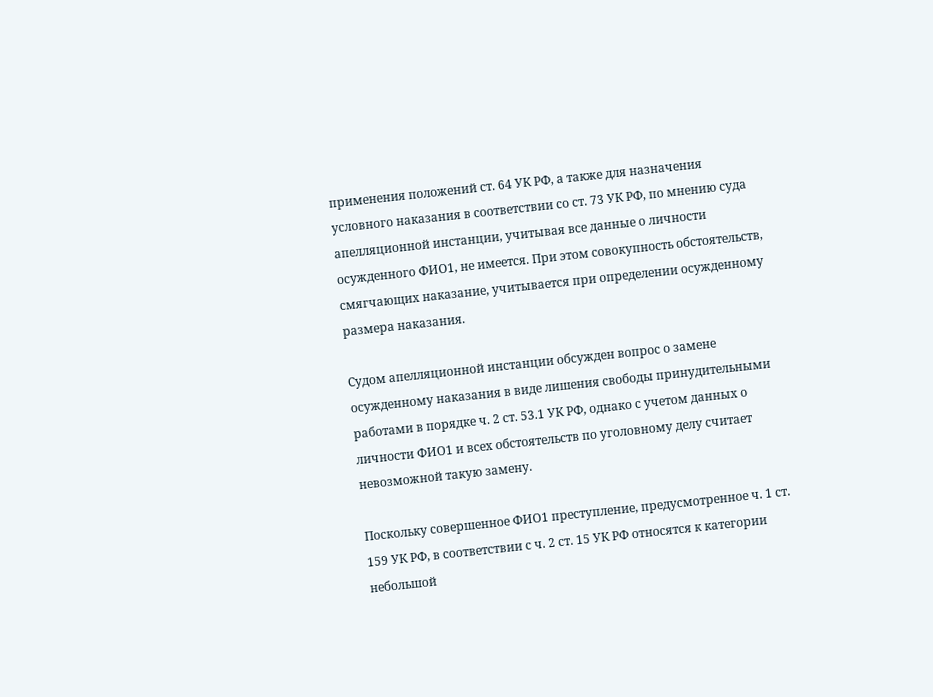применения положений ст. 64 УК РФ, а также для назначения условного наказания в соответствии со ст. 73 УК РФ, по мнению суда апелляционной инстанции, учитывая все данные о личности осужденного ФИО1, не имеется. При этом совокупность обстоятельств, смягчающих наказание, учитывается при определении осужденному размера наказания.

Судом апелляционной инстанции обсужден вопрос о замене осужденному наказания в виде лишения свободы принудительными работами в порядке ч. 2 ст. 53.1 УК РФ, однако с учетом данных о личности ФИО1 и всех обстоятельств по уголовному делу считает невозможной такую замену.

Поскольку совершенное ФИО1 преступление, предусмотренное ч. 1 ст. 159 УК РФ, в соответствии с ч. 2 ст. 15 УК РФ относятся к категории небольшой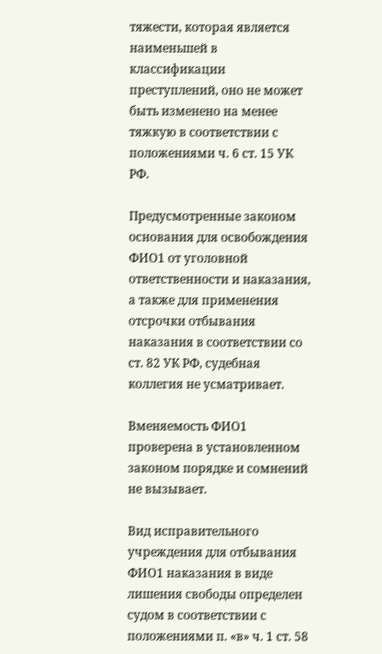тяжести, которая является наименьшей в классификации преступлений, оно не может быть изменено на менее тяжкую в соответствии с положениями ч. 6 ст. 15 УК РФ.

Предусмотренные законом основания для освобождения ФИО1 от уголовной ответственности и наказания, а также для применения отсрочки отбывания наказания в соответствии со ст. 82 УК РФ, судебная коллегия не усматривает.

Вменяемость ФИО1 проверена в установленном законом порядке и сомнений не вызывает.

Вид исправительного учреждения для отбывания ФИО1 наказания в виде лишения свободы определен судом в соответствии с положениями п. «в» ч. 1 ст. 58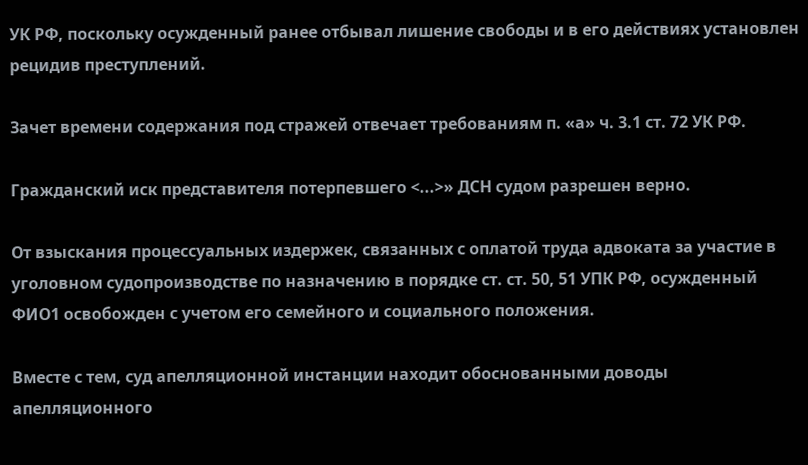УК РФ, поскольку осужденный ранее отбывал лишение свободы и в его действиях установлен рецидив преступлений.

Зачет времени содержания под стражей отвечает требованиям п. «а» ч. 3.1 ст. 72 УК РФ.

Гражданский иск представителя потерпевшего <...>» ДСН судом разрешен верно.

От взыскания процессуальных издержек, связанных с оплатой труда адвоката за участие в уголовном судопроизводстве по назначению в порядке ст. ст. 50, 51 УПК РФ, осужденный ФИО1 освобожден с учетом его семейного и социального положения.

Вместе с тем, суд апелляционной инстанции находит обоснованными доводы апелляционного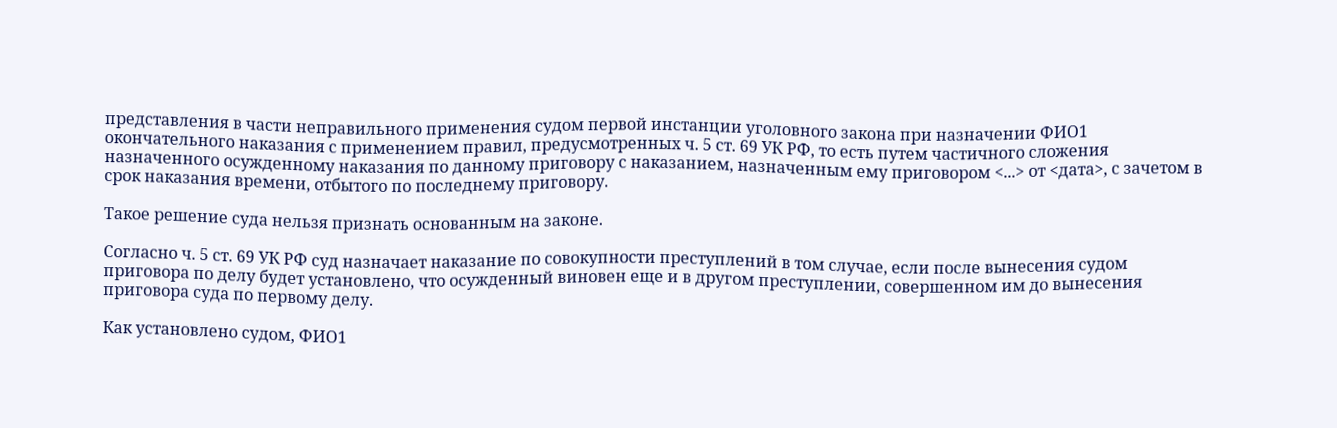представления в части неправильного применения судом первой инстанции уголовного закона при назначении ФИО1 окончательного наказания с применением правил, предусмотренных ч. 5 ст. 69 УК РФ, то есть путем частичного сложения назначенного осужденному наказания по данному приговору с наказанием, назначенным ему приговором <...> от <дата>, с зачетом в срок наказания времени, отбытого по последнему приговору.

Такое решение суда нельзя признать основанным на законе.

Согласно ч. 5 ст. 69 УК РФ суд назначает наказание по совокупности преступлений в том случае, если после вынесения судом приговора по делу будет установлено, что осужденный виновен еще и в другом преступлении, совершенном им до вынесения приговора суда по первому делу.

Как установлено судом, ФИО1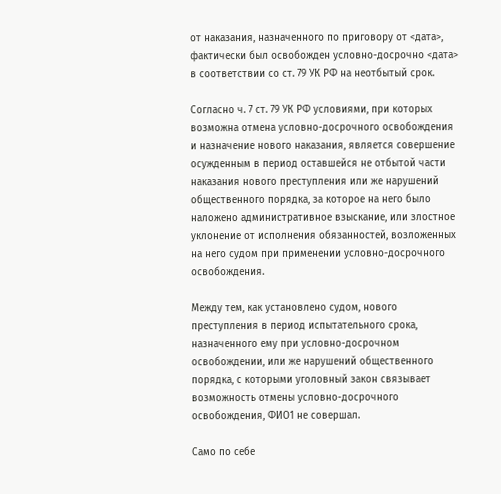от наказания, назначенного по приговору от <дата>, фактически был освобожден условно-досрочно <дата> в соответствии со ст. 79 УК РФ на неотбытый срок.

Согласно ч. 7 ст. 79 УК РФ условиями, при которых возможна отмена условно-досрочного освобождения и назначение нового наказания, является совершение осужденным в период оставшейся не отбытой части наказания нового преступления или же нарушений общественного порядка, за которое на него было наложено административное взыскание, или злостное уклонение от исполнения обязанностей, возложенных на него судом при применении условно-досрочного освобождения.

Между тем, как установлено судом, нового преступления в период испытательного срока, назначенного ему при условно-досрочном освобождении, или же нарушений общественного порядка, с которыми уголовный закон связывает возможность отмены условно-досрочного освобождения, ФИО1 не совершал.

Само по себе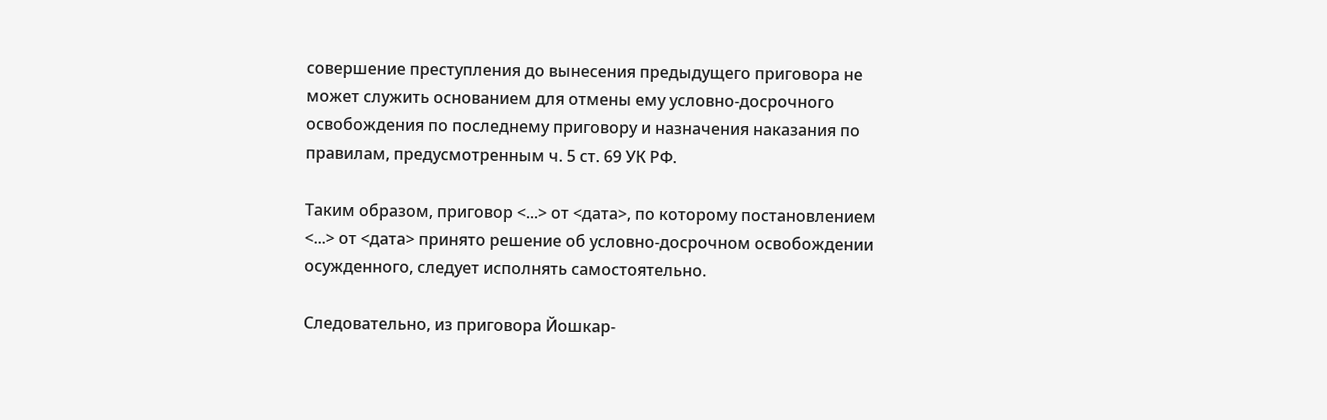совершение преступления до вынесения предыдущего приговора не может служить основанием для отмены ему условно-досрочного освобождения по последнему приговору и назначения наказания по правилам, предусмотренным ч. 5 ст. 69 УК РФ.

Таким образом, приговор <...> от <дата>, по которому постановлением <...> от <дата> принято решение об условно-досрочном освобождении осужденного, следует исполнять самостоятельно.

Следовательно, из приговора Йошкар-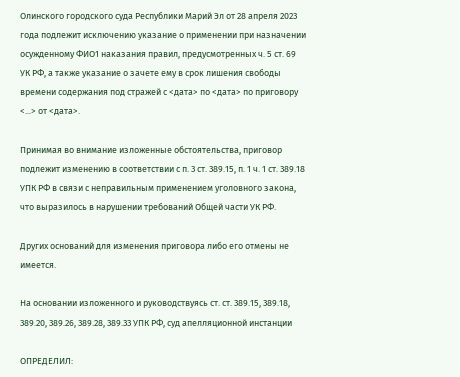Олинского городского суда Республики Марий Эл от 28 апреля 2023 года подлежит исключению указание о применении при назначении осужденному ФИО1 наказания правил, предусмотренных ч. 5 ст. 69 УК РФ, а также указание о зачете ему в срок лишения свободы времени содержания под стражей с <дата> по <дата> по приговору <...> от <дата>.

Принимая во внимание изложенные обстоятельства, приговор подлежит изменению в соответствии с п. 3 ст. 389.15, п. 1 ч. 1 ст. 389.18 УПК РФ в связи с неправильным применением уголовного закона, что выразилось в нарушении требований Общей части УК РФ.

Других оснований для изменения приговора либо его отмены не имеется.

На основании изложенного и руководствуясь ст. ст. 389.15, 389.18, 389.20, 389.26, 389.28, 389.33 УПК РФ, суд апелляционной инстанции

ОПРЕДЕЛИЛ: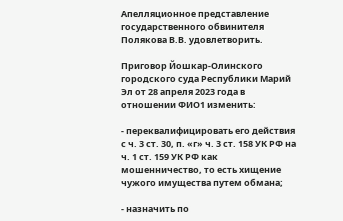Апелляционное представление государственного обвинителя Полякова В.В. удовлетворить.

Приговор Йошкар-Олинского городского суда Республики Марий Эл от 28 апреля 2023 года в отношении ФИО1 изменить:

- переквалифицировать его действия с ч. 3 ст. 30, п. «г» ч. 3 ст. 158 УК РФ на ч. 1 ст. 159 УК РФ как мошенничество, то есть хищение чужого имущества путем обмана;

- назначить по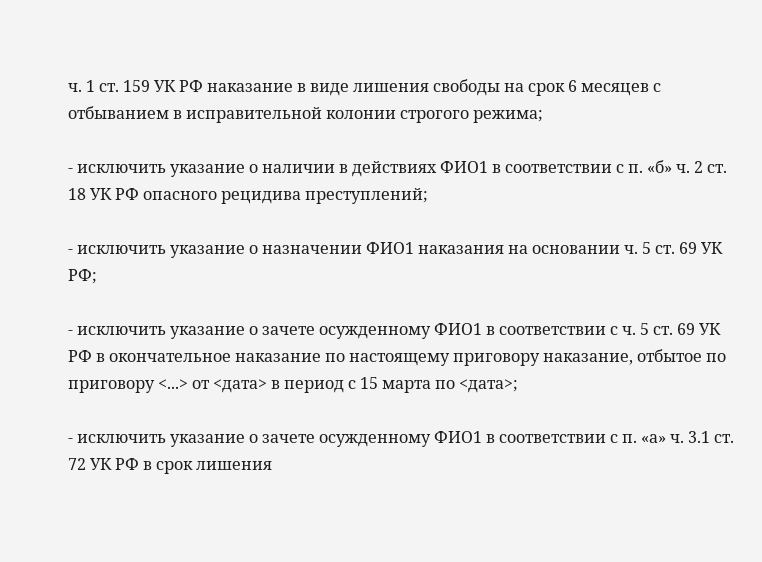ч. 1 ст. 159 УК РФ наказание в виде лишения свободы на срок 6 месяцев с отбыванием в исправительной колонии строгого режима;

- исключить указание о наличии в действиях ФИО1 в соответствии с п. «б» ч. 2 ст. 18 УК РФ опасного рецидива преступлений;

- исключить указание о назначении ФИО1 наказания на основании ч. 5 ст. 69 УК РФ;

- исключить указание о зачете осужденному ФИО1 в соответствии с ч. 5 ст. 69 УК РФ в окончательное наказание по настоящему приговору наказание, отбытое по приговору <...> от <дата> в период с 15 марта по <дата>;

- исключить указание о зачете осужденному ФИО1 в соответствии с п. «а» ч. 3.1 ст. 72 УК РФ в срок лишения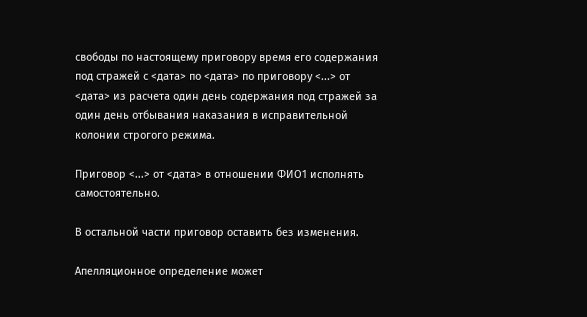свободы по настоящему приговору время его содержания под стражей с <дата> по <дата> по приговору <...> от <дата> из расчета один день содержания под стражей за один день отбывания наказания в исправительной колонии строгого режима.

Приговор <...> от <дата> в отношении ФИО1 исполнять самостоятельно.

В остальной части приговор оставить без изменения.

Апелляционное определение может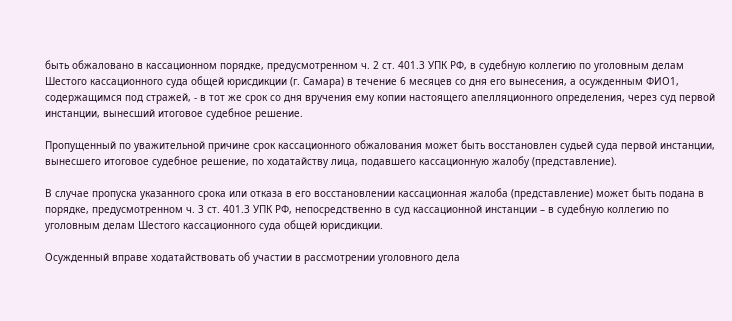быть обжаловано в кассационном порядке, предусмотренном ч. 2 ст. 401.3 УПК РФ, в судебную коллегию по уголовным делам Шестого кассационного суда общей юрисдикции (г. Самара) в течение 6 месяцев со дня его вынесения, а осужденным ФИО1, содержащимся под стражей, - в тот же срок со дня вручения ему копии настоящего апелляционного определения, через суд первой инстанции, вынесший итоговое судебное решение.

Пропущенный по уважительной причине срок кассационного обжалования может быть восстановлен судьей суда первой инстанции, вынесшего итоговое судебное решение, по ходатайству лица, подавшего кассационную жалобу (представление).

В случае пропуска указанного срока или отказа в его восстановлении кассационная жалоба (представление) может быть подана в порядке, предусмотренном ч. 3 ст. 401.3 УПК РФ, непосредственно в суд кассационной инстанции – в судебную коллегию по уголовным делам Шестого кассационного суда общей юрисдикции.

Осужденный вправе ходатайствовать об участии в рассмотрении уголовного дела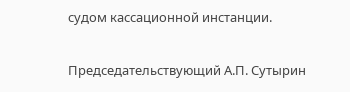судом кассационной инстанции.

Председательствующий А.П. Сутырин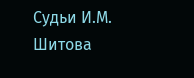Судьи И.М. Шитова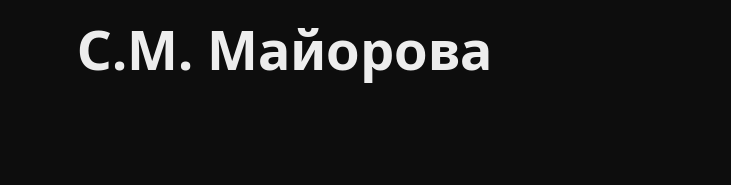С.М. Майорова